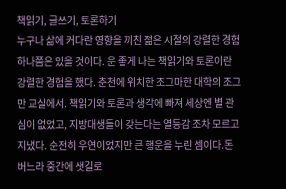책읽기, 글쓰기, 토론하기
누구나 삶에 커다란 영향을 끼친 젊은 시절의 강렬한 경험 하나쯤은 있을 것이다. 운 좋게 나는 책읽기와 토론이란 강렬한 경험을 했다. 춘천에 위치한 조그마한 대학의 조그만 교실에서. 책읽기와 토론과 생각에 빠져 세상엔 별 관심이 없었고, 지방대생들이 갖는다는 열등감 조차 모르고 지냈다. 순전히 우연이었지만 큰 행운을 누린 셈이다.돈 버느라 중간에 샛길로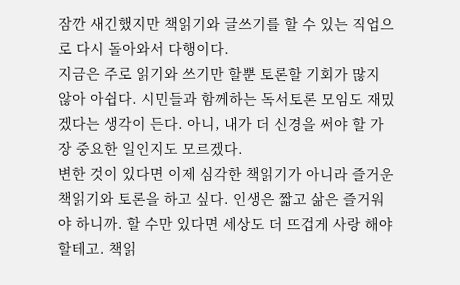잠깐 새긴했지만 책읽기와 글쓰기를 할 수 있는 직업으로 다시 돌아와서 다행이다.
지금은 주로 읽기와 쓰기만 할뿐 토론할 기회가 많지 않아 아쉽다. 시민들과 함께하는 독서토론 모임도 재밌겠다는 생각이 든다. 아니, 내가 더 신경을 써야 할 가장 중요한 일인지도 모르겠다.
변한 것이 있다면 이제 심각한 책읽기가 아니라 즐거운 책읽기와 토론을 하고 싶다. 인생은 짧고 삶은 즐거워야 하니까. 할 수만 있다면 세상도 더 뜨겁게 사랑 해야 할테고. 책읽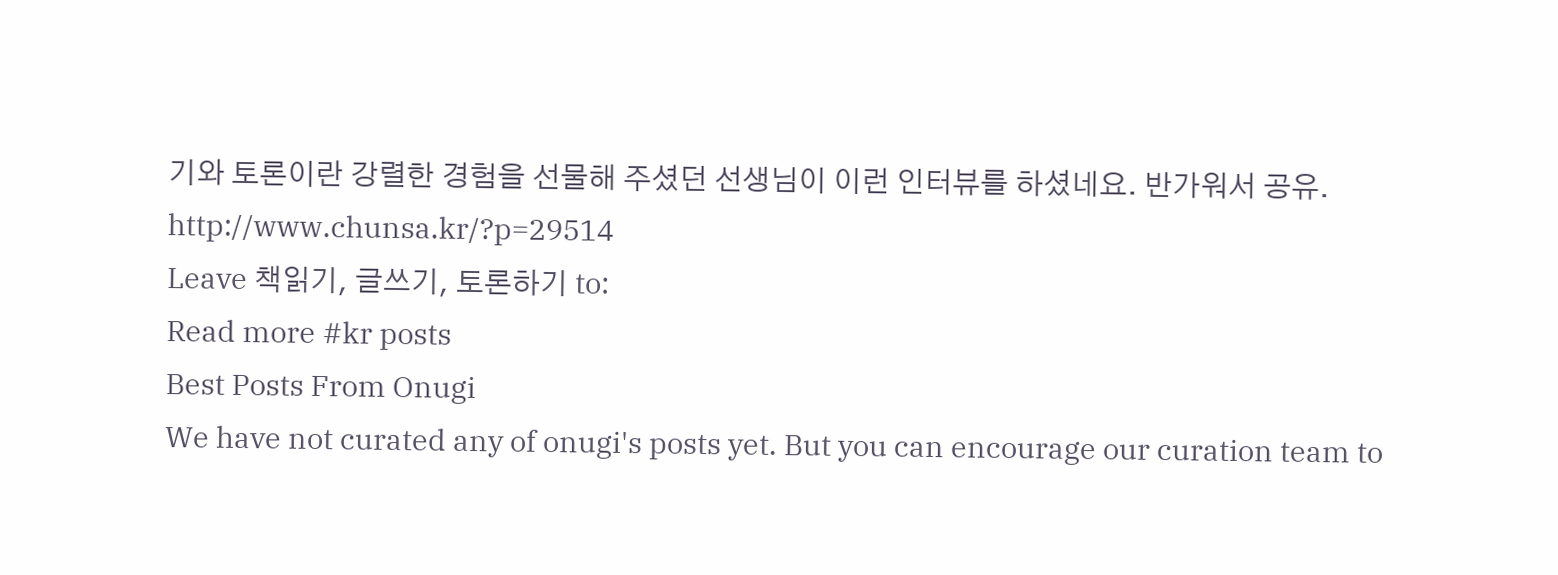기와 토론이란 강렬한 경험을 선물해 주셨던 선생님이 이런 인터뷰를 하셨네요. 반가워서 공유. http://www.chunsa.kr/?p=29514
Leave 책읽기, 글쓰기, 토론하기 to:
Read more #kr posts
Best Posts From Onugi
We have not curated any of onugi's posts yet. But you can encourage our curation team to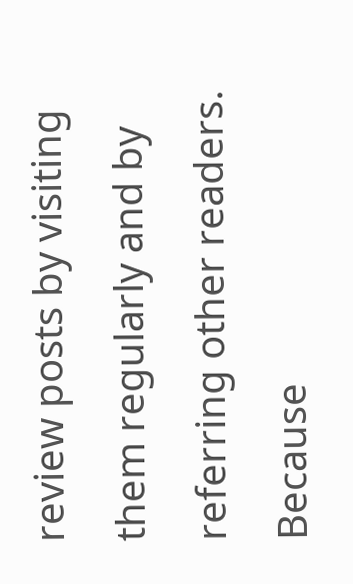review posts by visiting them regularly and by referring other readers. Because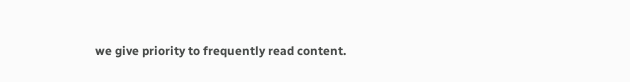we give priority to frequently read content.